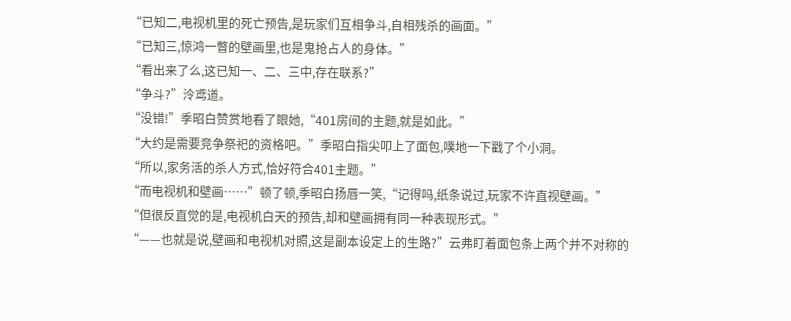“已知二,电视机里的死亡预告,是玩家们互相争斗,自相残杀的画面。”
“已知三,惊鸿一瞥的壁画里,也是鬼抢占人的身体。”
“看出来了么,这已知一、二、三中,存在联系?”
“争斗?”泠鸢道。
“没错!”季昭白赞赏地看了眼她,“401房间的主题,就是如此。”
“大约是需要竞争祭祀的资格吧。”季昭白指尖叩上了面包,噗地一下戳了个小洞。
“所以,家务活的杀人方式,恰好符合401主题。”
“而电视机和壁画……”顿了顿,季昭白扬唇一笑,“记得吗,纸条说过,玩家不许直视壁画。”
“但很反直觉的是,电视机白天的预告,却和壁画拥有同一种表现形式。”
“——也就是说,壁画和电视机对照,这是副本设定上的生路?”云弗盯着面包条上两个并不对称的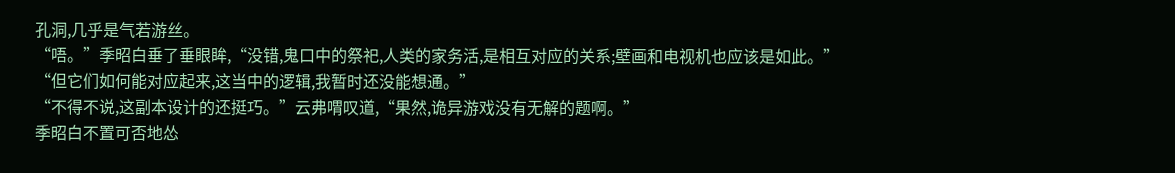孔洞,几乎是气若游丝。
“唔。”季昭白垂了垂眼眸,“没错,鬼口中的祭祀,人类的家务活,是相互对应的关系;壁画和电视机也应该是如此。”
“但它们如何能对应起来,这当中的逻辑,我暂时还没能想通。”
“不得不说,这副本设计的还挺巧。”云弗喟叹道,“果然,诡异游戏没有无解的题啊。”
季昭白不置可否地怂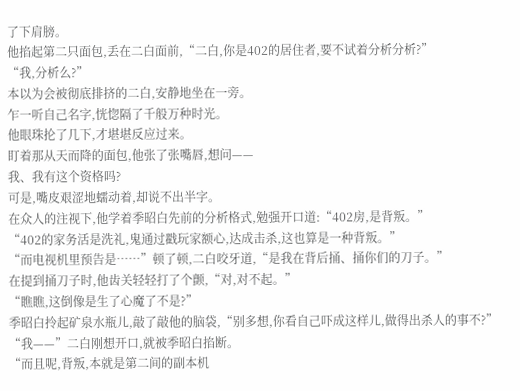了下肩膀。
他掐起第二只面包,丢在二白面前,“二白,你是402的居住者,要不试着分析分析?”
“我,分析么?”
本以为会被彻底排挤的二白,安静地坐在一旁。
乍一听自己名字,恍惚隔了千般万种时光。
他眼珠抡了几下,才堪堪反应过来。
盯着那从天而降的面包,他张了张嘴唇,想问——
我、我有这个资格吗?
可是,嘴皮艰涩地蠕动着,却说不出半字。
在众人的注视下,他学着季昭白先前的分析格式,勉强开口道:“402房,是背叛。”
“402的家务活是洗礼,鬼通过戳玩家额心,达成击杀,这也算是一种背叛。”
“而电视机里预告是……”顿了顿,二白咬牙道,“是我在背后捅、捅你们的刀子。”
在提到捅刀子时,他齿关轻轻打了个颤,“对,对不起。”
“瞧瞧,这倒像是生了心魔了不是?”
季昭白拎起矿泉水瓶儿,敲了敲他的脑袋,“别多想,你看自己吓成这样儿,做得出杀人的事不?”
“我——”二白刚想开口,就被季昭白掐断。
“而且呢,背叛,本就是第二间的副本机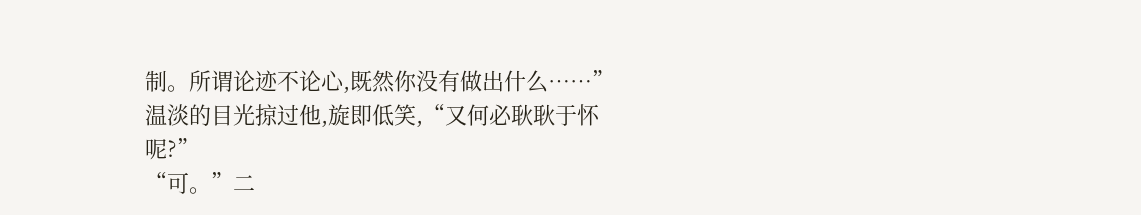制。所谓论迹不论心,既然你没有做出什么……”
温淡的目光掠过他,旋即低笑,“又何必耿耿于怀呢?”
“可。”二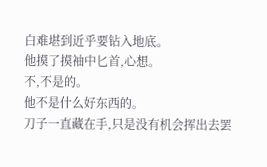白难堪到近乎要钻入地底。
他摸了摸袖中匕首,心想。
不,不是的。
他不是什么好东西的。
刀子一直藏在手,只是没有机会挥出去罢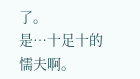了。
是…十足十的懦夫啊。